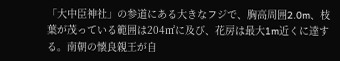「大中臣神社」の参道にある大きなフジで、胸高周囲2.0m、枝葉が茂っている範囲は204㎡に及び、花房は最大1m近くに達する。南朝の懐良親王が自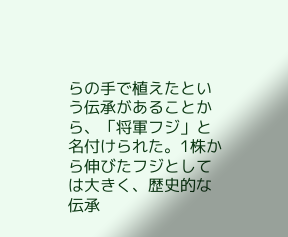らの手で植えたという伝承があることから、「将軍フジ」と名付けられた。1株から伸びたフジとしては大きく、歴史的な伝承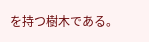を持つ樹木である。